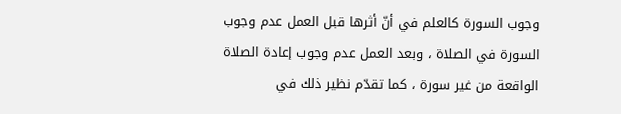وجوب السورة كالعلم في أنّ أثرها قبل العمل عدم وجوب السورة في الصلاة ، وبعد العمل عدم وجوب إعادة الصلاة الواقعة من غير سورة ، كما تقدّم نظير ذلك في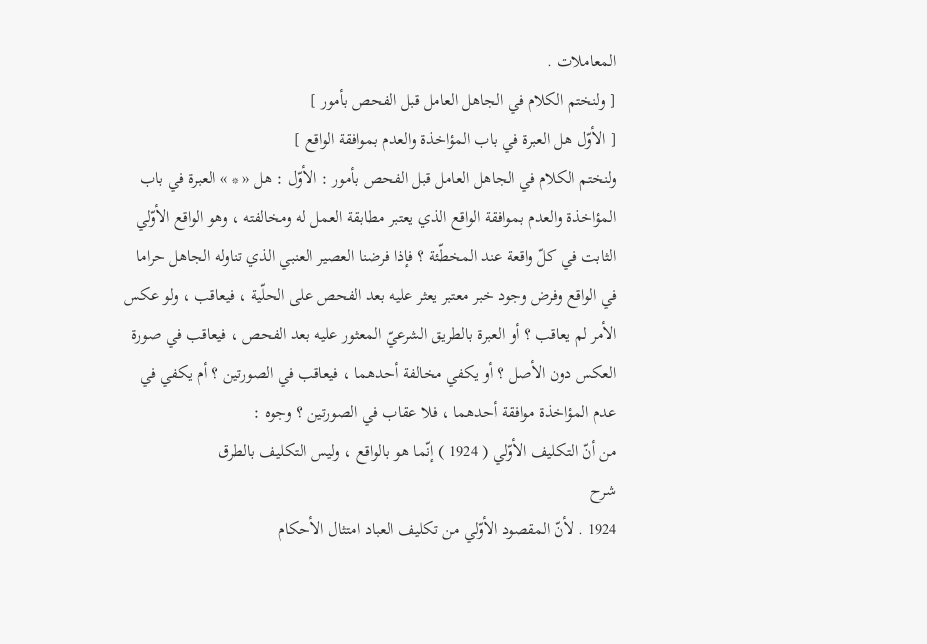المعاملات .
[ ولنختم الكلام في الجاهل العامل قبل الفحص بأمور ]
[ الأوّل هل العبرة في باب المؤاخذة والعدم بموافقة الواقع ]
ولنختم الكلام في الجاهل العامل قبل الفحص بأمور : الأوّل : هل « * » العبرة في باب المؤاخذة والعدم بموافقة الواقع الذي يعتبر مطابقة العمل له ومخالفته ، وهو الواقع الأوّلي الثابت في كلّ واقعة عند المخطّئة ؟ فإذا فرضنا العصير العنبي الذي تناوله الجاهل حراما في الواقع وفرض وجود خبر معتبر يعثر عليه بعد الفحص على الحلّية ، فيعاقب ، ولو عكس الأمر لم يعاقب ؟ أو العبرة بالطريق الشرعيّ المعثور عليه بعد الفحص ، فيعاقب في صورة العكس دون الأصل ؟ أو يكفي مخالفة أحدهما ، فيعاقب في الصورتين ؟ أم يكفي في عدم المؤاخذة موافقة أحدهما ، فلا عقاب في الصورتين ؟ وجوه :
من أنّ التكليف الأوّلي ( 1924 ) إنّما هو بالواقع ، وليس التكليف بالطرق
شرح
1924 . لأنّ المقصود الأوّلي من تكليف العباد امتثال الأحكام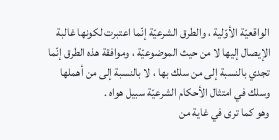الواقعيّة الأوّلية ، والطرق الشرعيّة إنّما اعتبرت لكونها غالبة الإيصال إليها لا من حيث الموضوعيّة ، وموافقة هذه الطرق إنّما تجدي بالنسبة إلى من سلك بها ، لا بالنسبة إلى من أهملها وسلك في امتثال الأحكام الشرعيّة سبيل هواه .
وهو كما ترى في غاية من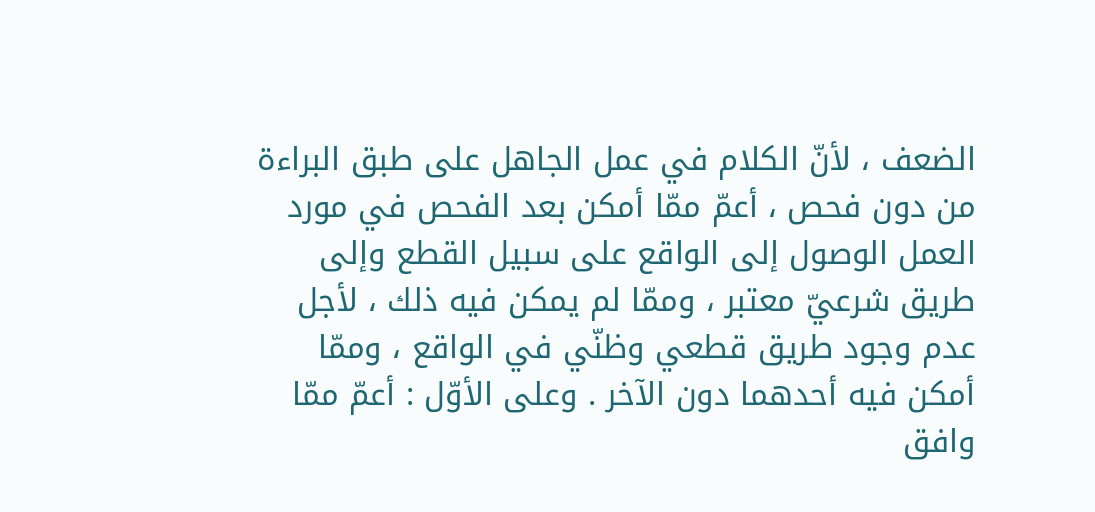الضعف ، لأنّ الكلام في عمل الجاهل على طبق البراءة من دون فحص ، أعمّ ممّا أمكن بعد الفحص في مورد العمل الوصول إلى الواقع على سبيل القطع وإلى طريق شرعيّ معتبر ، وممّا لم يمكن فيه ذلك ، لأجل عدم وجود طريق قطعي وظنّي في الواقع ، وممّا أمكن فيه أحدهما دون الآخر . وعلى الأوّل : أعمّ ممّا وافق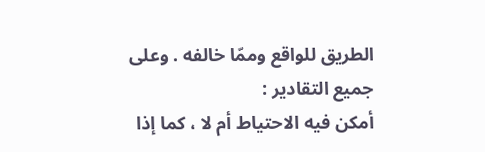الطريق للواقع وممّا خالفه . وعلى جميع التقادير :
أمكن فيه الاحتياط أم لا ، كما إذا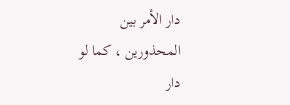دار الأمر بين المحذورين ، كما لو دار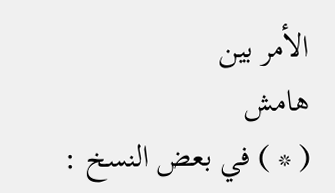الأمر بين
هامش
( * ) في بعض النسخ :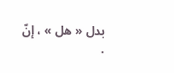بدل « هل » ، إنّ .